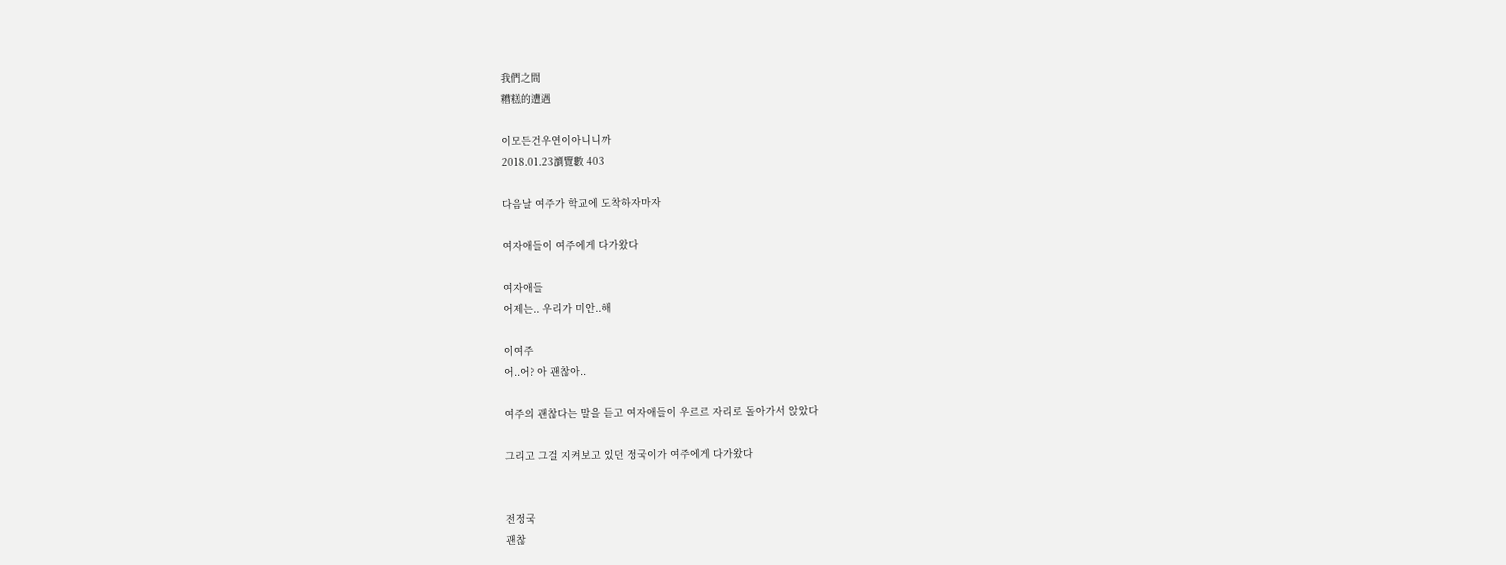我們之間
糟糕的遭遇

이모든건우연이아니니까
2018.01.23瀏覽數 403

다음날 여주가 학교에 도착하자마자

여자애들이 여주에게 다가왔다

여자애들
어제는.. 우리가 미안..해

이여주
어..어? 아 괜찮아..

여주의 괜찮다는 말을 듣고 여자애들이 우르르 자리로 돌아가서 앉았다

그리고 그걸 지켜보고 있던 정국이가 여주에게 다가왔다


전정국
괜찮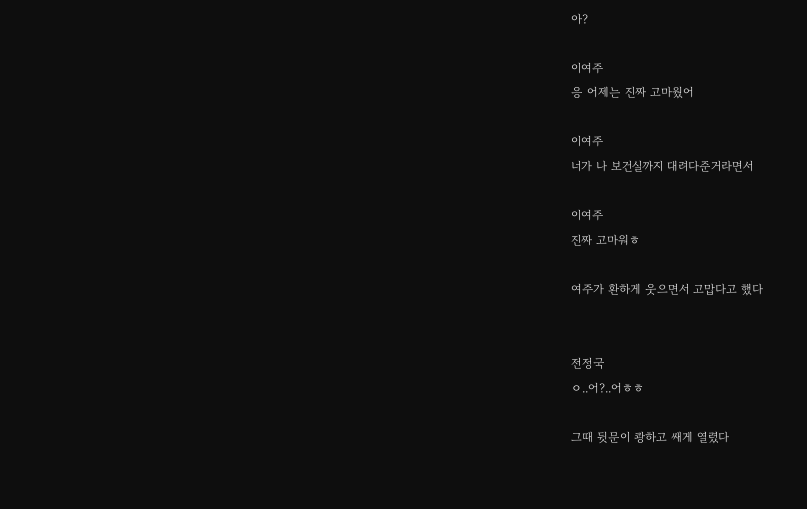아?

이여주
응 어제는 진짜 고마웠어

이여주
너가 나 보건실까지 대려다준거라면서

이여주
진짜 고마워ㅎ

여주가 환하게 웃으면서 고맙다고 했다


전정국
ㅇ..어?..어ㅎㅎ

그때 뒷문이 쾅하고 쌔게 열렸다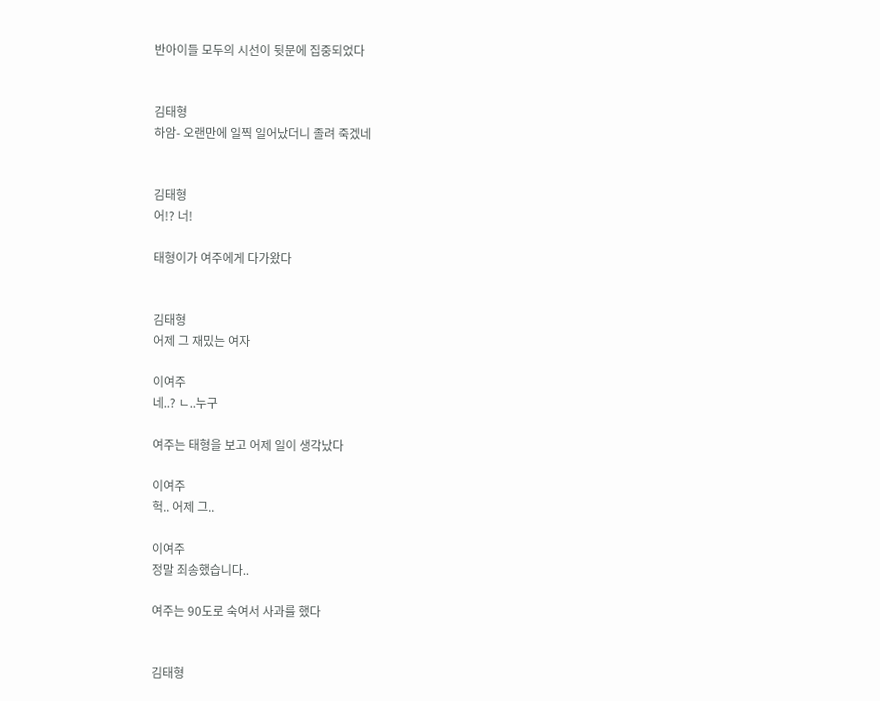반아이들 모두의 시선이 뒷문에 집중되었다


김태형
하암- 오랜만에 일찍 일어났더니 졸려 죽겠네


김태형
어!? 너!

태형이가 여주에게 다가왔다


김태형
어제 그 재밌는 여자

이여주
네..? ㄴ..누구

여주는 태형을 보고 어제 일이 생각났다

이여주
헉.. 어제 그..

이여주
정말 죄송했습니다..

여주는 90도로 숙여서 사과를 했다


김태형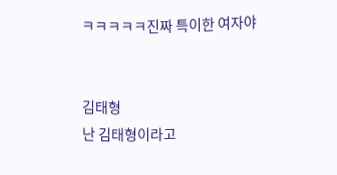ㅋㅋㅋㅋㅋ진짜 특이한 여자야


김태형
난 김태형이라고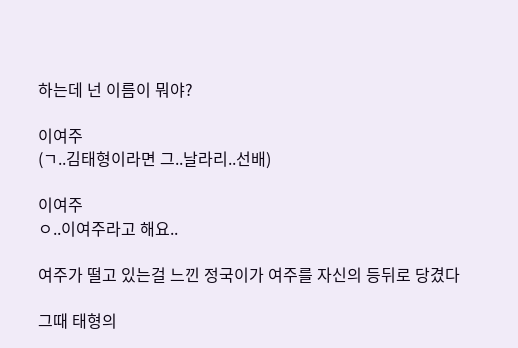하는데 넌 이름이 뭐야?

이여주
(ㄱ..김태형이라면 그..날라리..선배)

이여주
ㅇ..이여주라고 해요..

여주가 떨고 있는걸 느낀 정국이가 여주를 자신의 등뒤로 당겼다

그때 태형의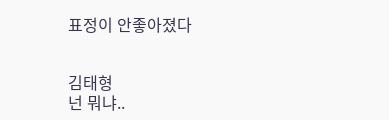표정이 안좋아졌다


김태형
넌 뭐냐..